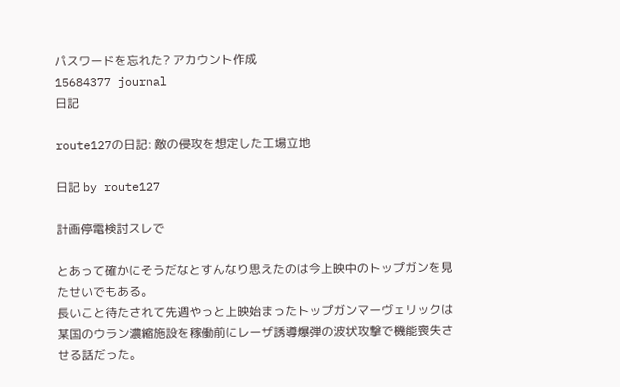パスワードを忘れた? アカウント作成
15684377 journal
日記

route127の日記: 敵の侵攻を想定した工場立地

日記 by route127

計画停電検討スレで

とあって確かにそうだなとすんなり思えたのは今上映中のトップガンを見たせいでもある。
長いこと待たされて先週やっと上映始まったトップガンマーヴェリックは某国のウラン濃縮施設を稼働前にレーザ誘導爆弾の波状攻撃で機能喪失させる話だった。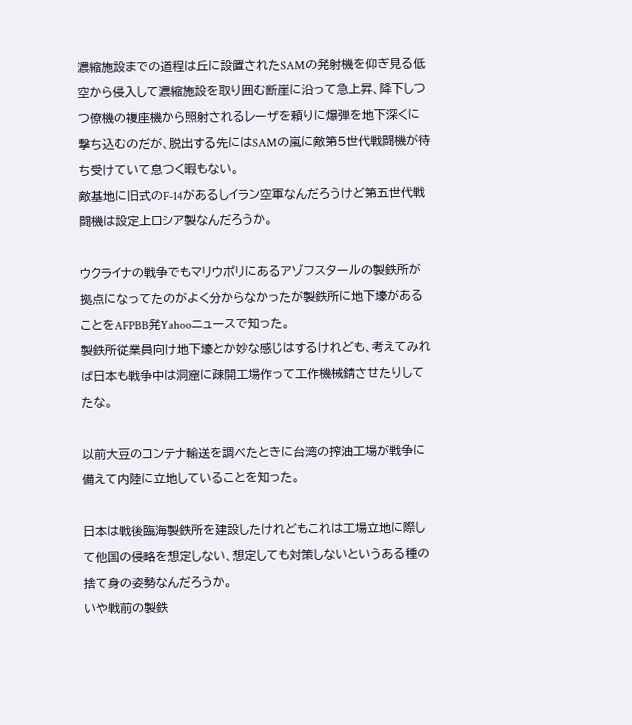濃縮施設までの道程は丘に設置されたSAMの発射機を仰ぎ見る低空から侵入して濃縮施設を取り囲む断崖に沿って急上昇、降下しつつ僚機の複座機から照射されるレーザを頼りに爆弾を地下深くに撃ち込むのだが、脱出する先にはSAMの嵐に敵第5世代戦闘機が待ち受けていて息つく暇もない。
敵基地に旧式のF-14があるしイラン空軍なんだろうけど第五世代戦闘機は設定上ロシア製なんだろうか。

ウクライナの戦争でもマリウポリにあるアゾフスタールの製鉄所が拠点になってたのがよく分からなかったが製鉄所に地下壕があることをAFPBB発Yahooニュースで知った。
製鉄所従業員向け地下壕とか妙な感じはするけれども、考えてみれば日本も戦争中は洞窟に疎開工場作って工作機械錆させたりしてたな。

以前大豆のコンテナ輸送を調べたときに台湾の搾油工場が戦争に備えて内陸に立地していることを知った。

日本は戦後臨海製鉄所を建設したけれどもこれは工場立地に際して他国の侵略を想定しない、想定しても対策しないというある種の捨て身の姿勢なんだろうか。
いや戦前の製鉄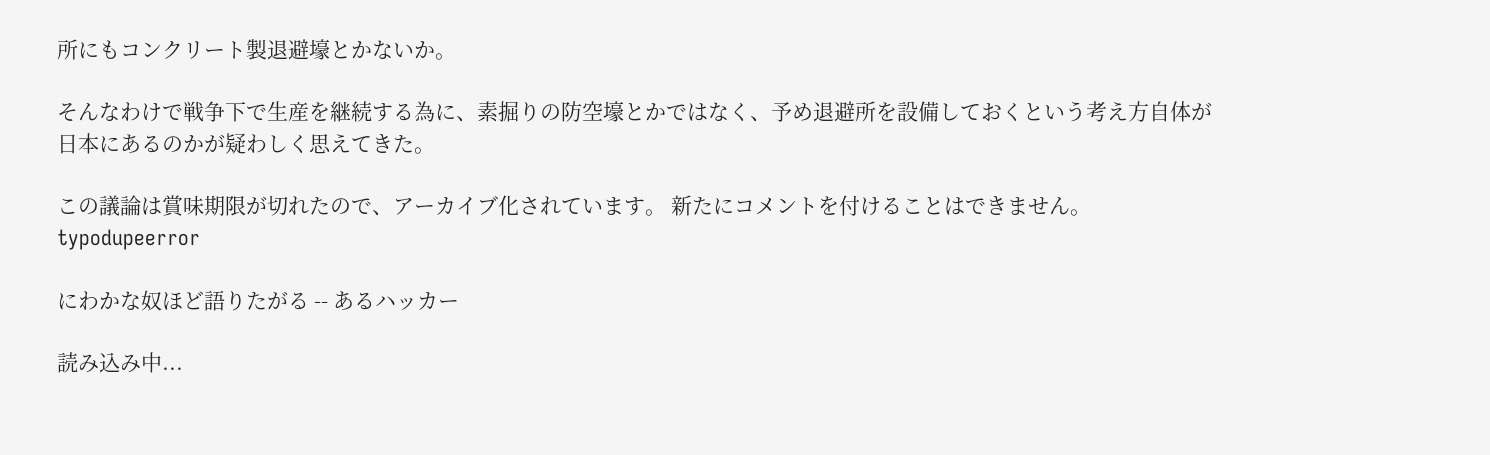所にもコンクリート製退避壕とかないか。

そんなわけで戦争下で生産を継続する為に、素掘りの防空壕とかではなく、予め退避所を設備しておくという考え方自体が日本にあるのかが疑わしく思えてきた。

この議論は賞味期限が切れたので、アーカイブ化されています。 新たにコメントを付けることはできません。
typodupeerror

にわかな奴ほど語りたがる -- あるハッカー

読み込み中...